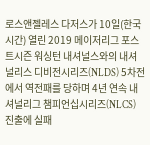로스앤젤레스 다저스가 10일(한국시간) 열린 2019 메이저리그 포스트시즌 워싱턴 내셔널스와의 내셔널리스 디비전시리즈(NLDS) 5차전에서 역전패를 당하며 4년 연속 내셔널리그 챔피언십시리즈(NLCS) 진출에 실패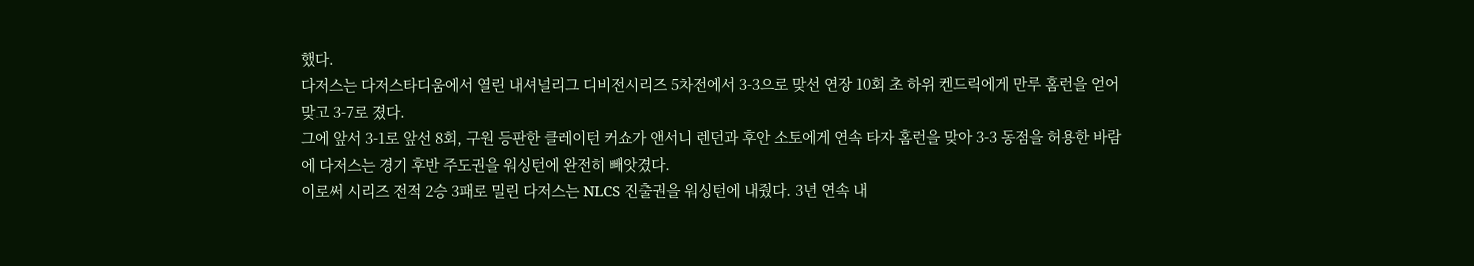했다.
다저스는 다저스타디움에서 열린 내셔널리그 디비전시리즈 5차전에서 3-3으로 맞선 연장 10회 초 하위 켄드릭에게 만루 홈런을 얻어 맞고 3-7로 졌다.
그에 앞서 3-1로 앞선 8회, 구원 등판한 클레이턴 커쇼가 앤서니 렌던과 후안 소토에게 연속 타자 홈런을 맞아 3-3 동점을 허용한 바람에 다저스는 경기 후반 주도권을 워싱턴에 완전히 빼앗겼다.
이로써 시리즈 전적 2승 3패로 밀린 다저스는 NLCS 진출권을 워싱턴에 내줬다. 3년 연속 내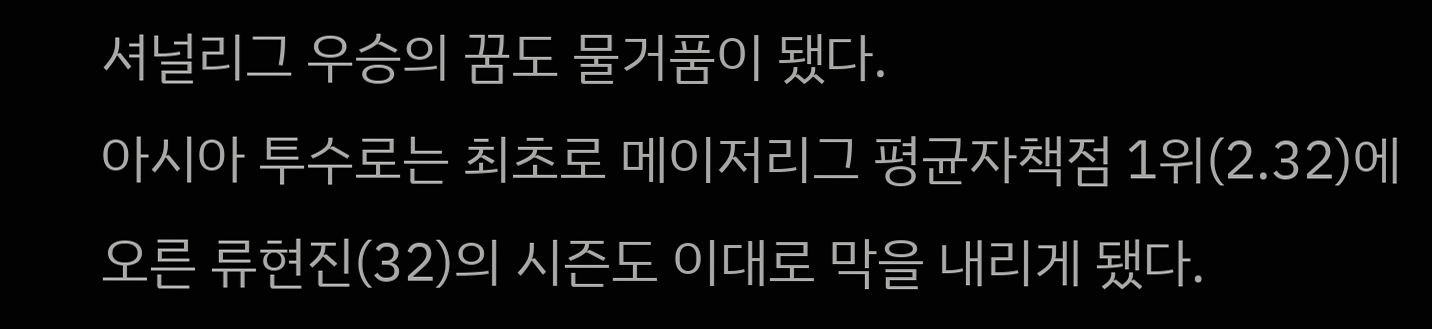셔널리그 우승의 꿈도 물거품이 됐다.
아시아 투수로는 최초로 메이저리그 평균자책점 1위(2.32)에 오른 류현진(32)의 시즌도 이대로 막을 내리게 됐다.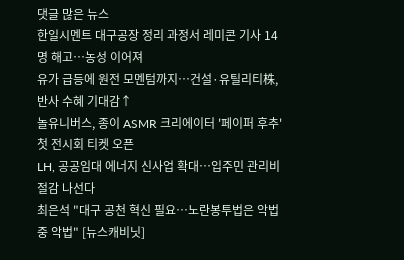댓글 많은 뉴스
한일시멘트 대구공장 정리 과정서 레미콘 기사 14명 해고…농성 이어져
유가 급등에 원전 모멘텀까지…건설·유틸리티株, 반사 수혜 기대감↑
놀유니버스, 종이 ASMR 크리에이터 '페이퍼 후추' 첫 전시회 티켓 오픈
LH, 공공임대 에너지 신사업 확대…입주민 관리비 절감 나선다
최은석 "대구 공천 혁신 필요…노란봉투법은 악법 중 악법" [뉴스캐비닛]